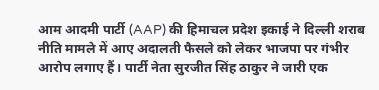आम आदमी पार्टी (AAP) की हिमाचल प्रदेश इकाई ने दिल्ली शराब नीति मामले में आए अदालती फैसले को लेकर भाजपा पर गंभीर आरोप लगाए हैं। पार्टी नेता सुरजीत सिंह ठाकुर ने जारी एक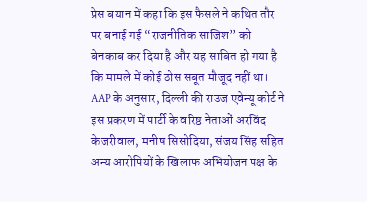प्रेस बयान में कहा कि इस फैसले ने कथित तौर पर बनाई गई “राजनीतिक साजिश” को बेनकाब कर दिया है और यह साबित हो गया है कि मामले में कोई ठोस सबूत मौजूद नहीं था।
AAP के अनुसार, दिल्ली की राउज एवेन्यू कोर्ट ने इस प्रकरण में पार्टी के वरिष्ठ नेताओं अरविंद केजरीवाल, मनीष सिसोदिया, संजय सिंह सहित अन्य आरोपियों के खिलाफ अभियोजन पक्ष के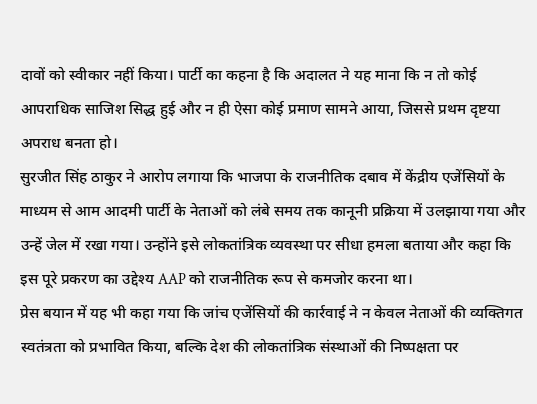दावों को स्वीकार नहीं किया। पार्टी का कहना है कि अदालत ने यह माना कि न तो कोई आपराधिक साजिश सिद्ध हुई और न ही ऐसा कोई प्रमाण सामने आया, जिससे प्रथम दृष्टया अपराध बनता हो।
सुरजीत सिंह ठाकुर ने आरोप लगाया कि भाजपा के राजनीतिक दबाव में केंद्रीय एजेंसियों के माध्यम से आम आदमी पार्टी के नेताओं को लंबे समय तक कानूनी प्रक्रिया में उलझाया गया और उन्हें जेल में रखा गया। उन्होंने इसे लोकतांत्रिक व्यवस्था पर सीधा हमला बताया और कहा कि इस पूरे प्रकरण का उद्देश्य AAP को राजनीतिक रूप से कमजोर करना था।
प्रेस बयान में यह भी कहा गया कि जांच एजेंसियों की कार्रवाई ने न केवल नेताओं की व्यक्तिगत स्वतंत्रता को प्रभावित किया, बल्कि देश की लोकतांत्रिक संस्थाओं की निष्पक्षता पर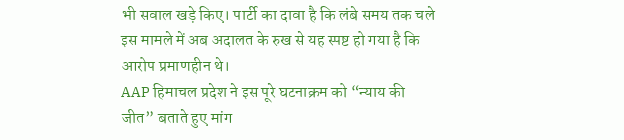भी सवाल खड़े किए। पार्टी का दावा है कि लंबे समय तक चले इस मामले में अब अदालत के रुख से यह स्पष्ट हो गया है कि आरोप प्रमाणहीन थे।
AAP हिमाचल प्रदेश ने इस पूरे घटनाक्रम को “न्याय की जीत” बताते हुए मांग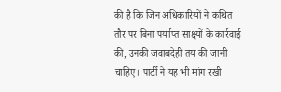की है कि जिन अधिकारियों ने कथित तौर पर बिना पर्याप्त साक्ष्यों के कार्रवाई की, उनकी जवाबदेही तय की जानी चाहिए। पार्टी ने यह भी मांग रखी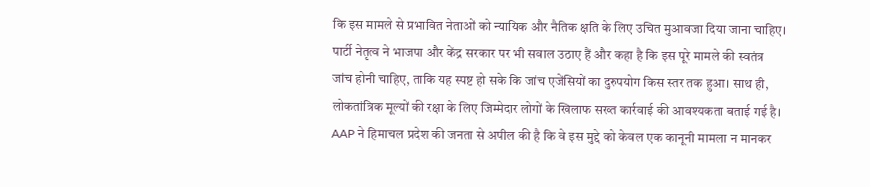कि इस मामले से प्रभावित नेताओं को न्यायिक और नैतिक क्षति के लिए उचित मुआवजा दिया जाना चाहिए।
पार्टी नेतृत्व ने भाजपा और केंद्र सरकार पर भी सवाल उठाए हैं और कहा है कि इस पूरे मामले की स्वतंत्र जांच होनी चाहिए, ताकि यह स्पष्ट हो सके कि जांच एजेंसियों का दुरुपयोग किस स्तर तक हुआ। साथ ही, लोकतांत्रिक मूल्यों की रक्षा के लिए जिम्मेदार लोगों के खिलाफ सख्त कार्रवाई की आवश्यकता बताई गई है।
AAP ने हिमाचल प्रदेश की जनता से अपील की है कि वे इस मुद्दे को केवल एक कानूनी मामला न मानकर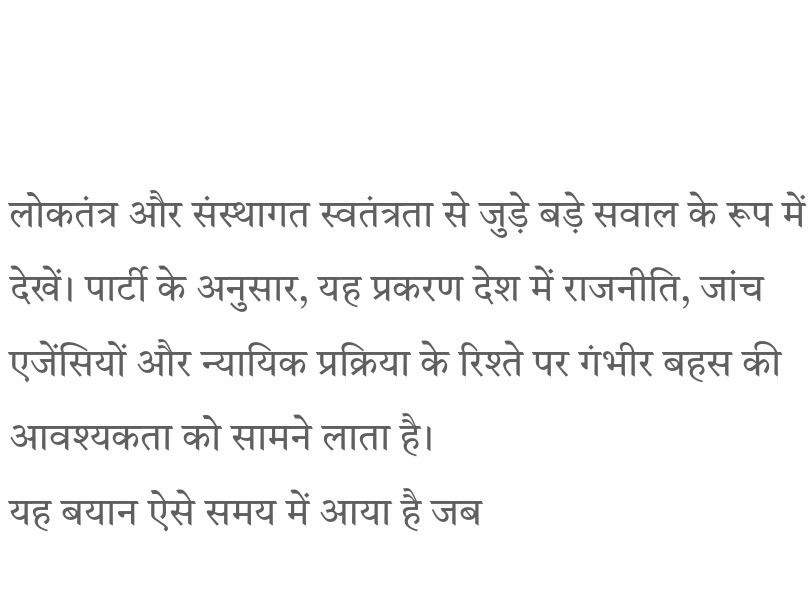लोकतंत्र और संस्थागत स्वतंत्रता से जुड़े बड़े सवाल के रूप में देखें। पार्टी के अनुसार, यह प्रकरण देश में राजनीति, जांच एजेंसियों और न्यायिक प्रक्रिया के रिश्ते पर गंभीर बहस की आवश्यकता को सामने लाता है।
यह बयान ऐसे समय में आया है जब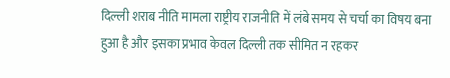दिल्ली शराब नीति मामला राष्ट्रीय राजनीति में लंबे समय से चर्चा का विषय बना हुआ है और इसका प्रभाव केवल दिल्ली तक सीमित न रहकर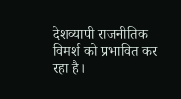देशव्यापी राजनीतिक विमर्श को प्रभावित कर रहा है।